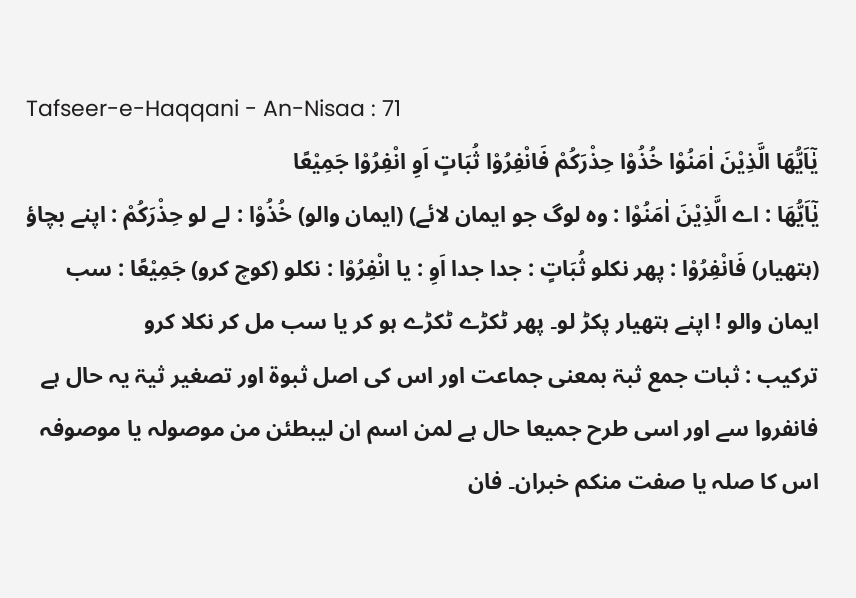Tafseer-e-Haqqani - An-Nisaa : 71
یٰۤاَیُّهَا الَّذِیْنَ اٰمَنُوْا خُذُوْا حِذْرَكُمْ فَانْفِرُوْا ثُبَاتٍ اَوِ انْفِرُوْا جَمِیْعًا
يٰٓاَيُّھَا : اے الَّذِيْنَ اٰمَنُوْا : وہ لوگ جو ایمان لائے) (ایمان والو) خُذُوْا : لے لو حِذْرَكُمْ : اپنے بچاؤ (ہتھیار) فَانْفِرُوْا : پھر نکلو ثُبَاتٍ : جدا جدا اَوِ : یا انْفِرُوْا : نکلو (کوچ کرو) جَمِيْعًا : سب
ایمان والو ! اپنے ہتھیار پکڑ لو۔ پھر ٹکڑے ٹکڑے ہو کر یا سب مل کر نکلا کرو
ترکیب : ثبات جمع ثبۃ بمعنی جماعت اور اس کی اصل ثبوۃ اور تصغیر ثیۃ یہ حال ہے فانفروا سے اور اسی طرح جمیعا حال ہے لمن اسم ان لیبطئن من موصولہ یا موصوفہ اس کا صلہ یا صفت منکم خبران۔ فان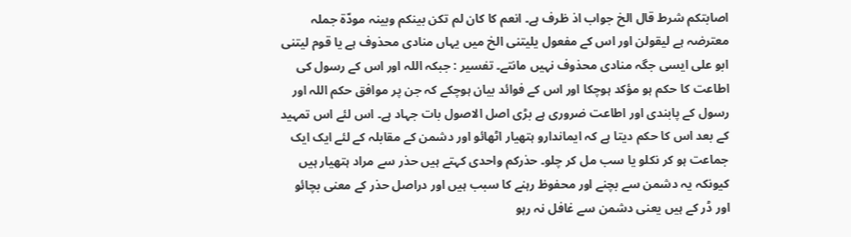اصابتکم شرط قال الخ جواب اذ ظرف ہے۔ انعم کا کان لم تکن بینکم وبینہ مودّۃ جملہ معترضہ ہے لیقولن اور اس کے مفعول یلیتنی الخ میں یہاں منادی محذوف ہے یا قوم لیتنی ابو علی ایسی جگہ منادی محذوف نہیں مانتے۔ تفسیر : جبکہ اللہ اور اس کے رسول کی اطاعت کا حکم ہو مؤکد ہوچکا اور اس کے فوائد بیان ہوچکے کہ جن پر موافق حکم اللہ اور رسول کے پابندی اور اطاعت ضروری ہے بڑی اصل الاصول بات جہاد ہے۔ اس لئے اس تمہید کے بعد اس کا حکم دیتا ہے کہ ایماندارو ہتھیار اٹھائو اور دشمن کے مقابلہ کے لئے ایک ایک جماعت ہو کر نکلو یا سب مل کر چلو۔ حذرکم واحدی کہتے ہیں حذر سے مراد ہتھیار ہیں کیونکہ یہ دشمن سے بچنے اور محفوظ رہنے کا سبب ہیں اور دراصل حذر کے معنی بچائو اور ڈر کے ہیں یعنی دشمن سے غافل نہ رہو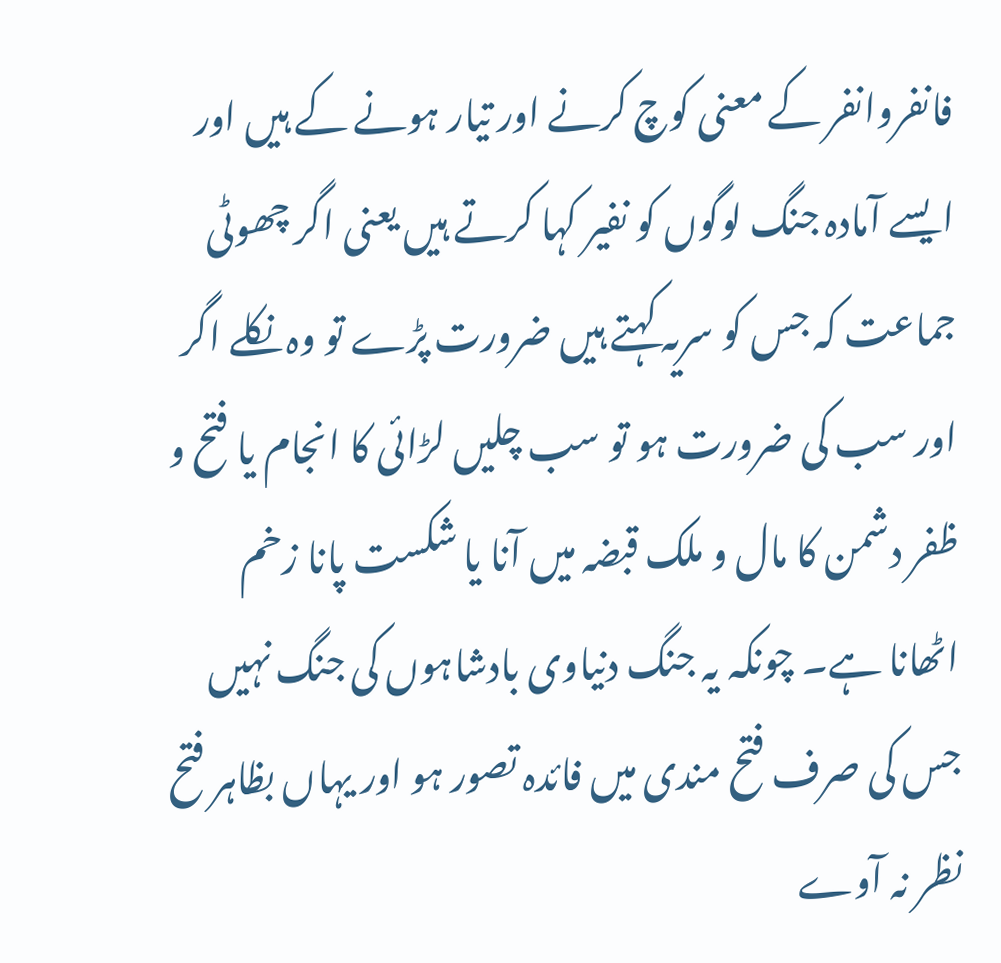فانفروانفر کے معنی کوچ کرنے اور تیار ہونے کے ہیں اور ایسے آمادہ جنگ لوگوں کو نفیر کہا کرتے ہیں یعنی اگر چھوٹی جماعت کہ جس کو سریہ کہتے ہیں ضرورت پڑے تو وہ نکلے اگر اور سب کی ضرورت ہو تو سب چلیں لڑائی کا انجام یا فتح و ظفر دشمن کا مال و ملک قبضہ میں آنا یا شکست پانا زخم اٹھانا ہے۔ چونکہ یہ جنگ دنیاوی بادشاہوں کی جنگ نہیں جس کی صرف فتح مندی میں فائدہ تصور ہو اور یہاں بظاہر فتح نظر نہ آوے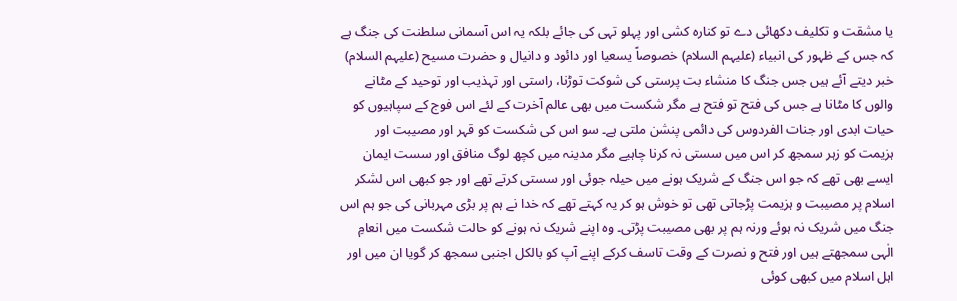یا مشقت و تکلیف دکھائی دے تو کنارہ کشی اور پہلو تہی کی جائے بلکہ یہ اس آسمانی سلطنت کی جنگ ہے کہ جس کے ظہور کی انبیاء (علیہم السلام) خصوصاً یسعیا اور دائود و دانیال و حضرت مسیح (علیہم السلام) خبر دیتے آئے ہیں جس جنگ کا منشاء بت پرستی کی شوکت توڑنا، راستی اور تہذیب اور توحید کے مٹانے والوں کا مٹانا ہے جس کی فتح تو فتح ہے مگر شکست میں بھی عالم آخرت کے لئے اس فوج کے سپاہیوں کو حیات ابدی اور جنات الفردوس کی دائمی پنشن ملتی ہے۔ سو اس کی شکست کو قہر اور مصیبت اور ہزیمت کو زہر سمجھ کر اس میں سستی نہ کرنا چاہیے مگر مدینہ میں کچھ لوگ منافق اور سست ایمان ایسے بھی تھے کہ جو اس جنگ کے شریک ہونے میں حیلہ جوئی اور سستی کرتے تھے اور جو کبھی اس لشکر اسلام پر مصیبت و ہزیمت پڑجاتی تھی تو خوش ہو کر یہ کہتے تھے کہ خدا نے ہم پر بڑی مہربانی کی جو ہم اس جنگ میں شریک نہ ہوئے ورنہ ہم پر بھی مصیبت پڑتی۔ وہ اپنے شریک نہ ہونے کو حالت شکست میں انعامِ الٰہی سمجھتے ہیں اور فتح و نصرت کے وقت تاسف کرکے اپنے آپ کو بالکل اجنبی سمجھ کر گویا ان میں اور اہل اسلام میں کبھی کوئی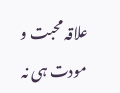علاقہ محبت و مودت ہی نہ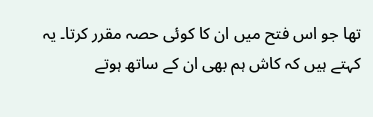تھا جو اس فتح میں ان کا کوئی حصہ مقرر کرتا۔ یہ کہتے ہیں کہ کاش ہم بھی ان کے ساتھ ہوتے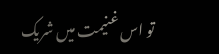تو اس غنیمت میں شریک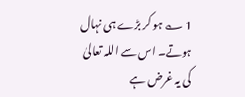1 ؎ ہو کر بڑے ہی نہال ہوتے۔ اس سے اللہ تعالیٰ کی یہ غرض ہے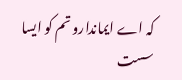کہ اے ایماندارو تم کو ایسا سست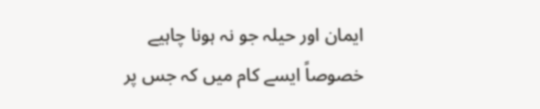ایمان اور حیلہ جو نہ ہونا چاہیے خصوصاً ایسے کام میں کہ جس پر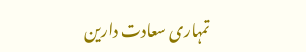تمہاری سعادت دارین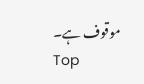موقوف ہے۔
Top